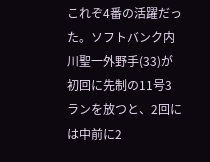これぞ4番の活躍だった。ソフトバンク内川聖一外野手(33)が初回に先制の11号3ランを放つと、2回には中前に2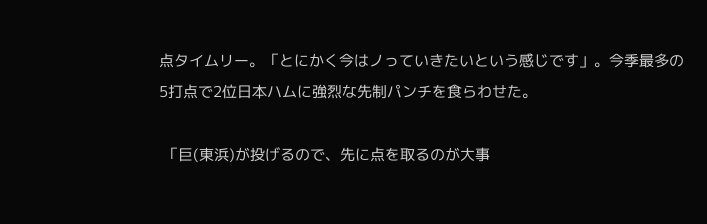点タイムリー。「とにかく今はノっていきたいという感じです」。今季最多の5打点で2位日本ハムに強烈な先制パンチを食らわせた。

 「巨(東浜)が投げるので、先に点を取るのが大事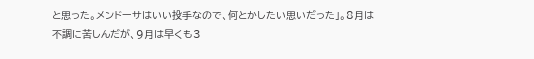と思った。メンドーサはいい投手なので、何とかしたい思いだった」。8月は不調に苦しんだが、9月は早くも3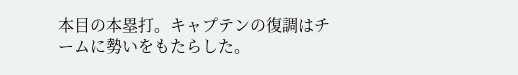本目の本塁打。キャプテンの復調はチームに勢いをもたらした。